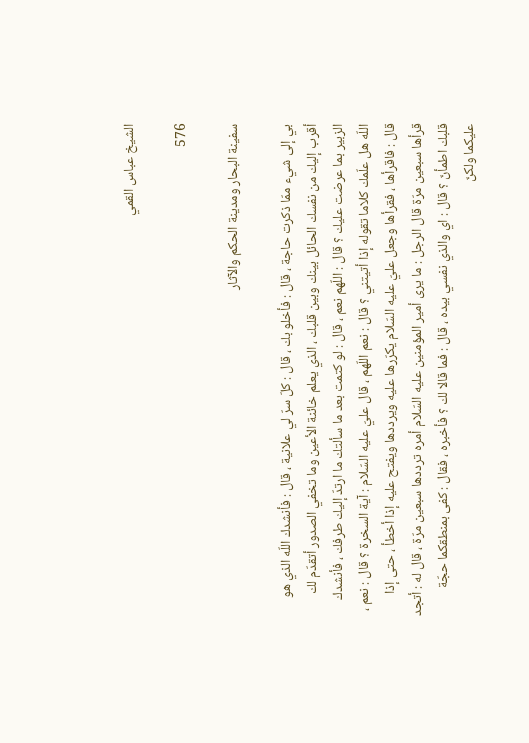الشيخ عباس القمي

576

سفينة البحار ومدينة الحكم والآثار

بي إلى شيء ممّا ذكرت حاجة ، قال : فأخلو بك ، قال : كلّ سرّ لي علانية ، قال : فأنشدك اللّه الذي هو أقرب إليك من نفسك الحائل بينك وبين قلبك ، الذي يعلم خائنة الأعين وما تخفي الصدور أتقدّم لك الزبير بما عرضت عليك ؟ قال : اللّهم نعم ، قال : لو كتمت بعد ما سألتك ما ارتدّ إليك طرفك ، فأنشدك اللّه هل علّمك كلاما تقوله إذا أتيتني ؟ قال : نعم اللّهم ، قال عليّ عليه السّلام : آية السخرة ؟ قال : نعم ، قال : فاقرأها ، فقرأها وجعل عليّ عليه السّلام يكرّرها عليه ويرددها ويفتح عليه إذا أخطأ ، حتى إذا قرأها سبعين مرّة قال الرجل : ما يرى أمير المؤمنين عليه السّلام أمره ترددها سبعين مرّة ، قال له : أتجد قلبك اطمأنّ ؟ قال : اي والذي نفسي بيده ، قال : فما قالا لك ؟ فأخبره ، فقال : كفى بمنطقكما حجّة عليكما ولكنّ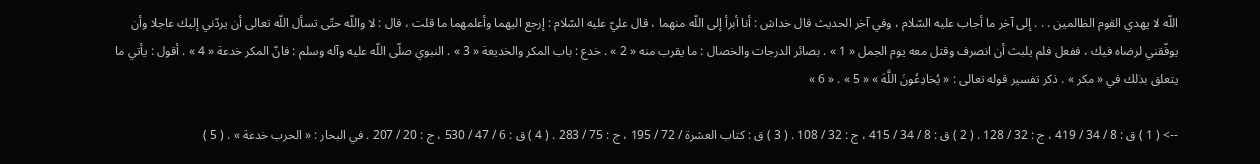اللّه لا يهدي القوم الظالمين . . . إلى آخر ما أجاب عليه السّلام ، وفي آخر الحديث قال خداش : أنا أبرأ إلى اللّه منهما ، قال عليّ عليه السّلام : إرجع اليهما وأعلمهما ما قلت ، قال : لا واللّه حتّى تسأل اللّه تعالى أن يردّني إليك عاجلا وأن يوفّقني لرضاه فيك ، ففعل فلم يلبث أن انصرف وقتل معه يوم الجمل « 1 » . بصائر الدرجات والخصال : ما يقرب منه « 2 » . خدع : باب المكر والخديعة « 3 » . النبوي صلّى اللّه عليه وآله وسلم : فانّ المكر خدعة « 4 » . أقول : يأتي ما يتعلق بذلك في « مكر » . ذكر تفسير قوله تعالى : « يُخادِعُونَ اللَّهَ » « 5 » . « 6 »

--> ( 1 ) ق : 8 / 34 / 419 ، ج : 32 / 128 . ( 2 ) ق : 8 / 34 / 415 ، ج : 32 / 108 . ( 3 ) ق : كتاب العشرة / 72 / 195 ، ج : 75 / 283 . ( 4 ) ق : 6 / 47 / 530 ، ج : 20 / 207 . في البحار : « الحرب خدعة » . ( 5 )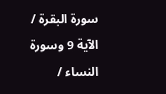سورة البقرة / الآية 9 وسورة النساء /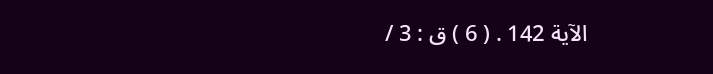الآية 142 . ( 6 ) ق : 3 /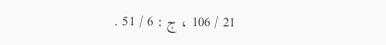21 / 106 ، ج : 6 / 51 .